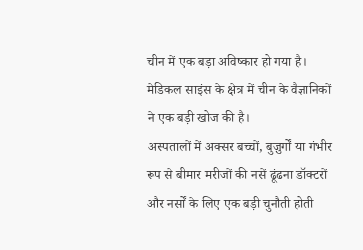चीन में एक बड़ा अविष्कार हो गया है। मेडिकल साइंस के क्षेत्र में चीन के वैज्ञानिकों ने एक बड़ी खोज की है।
अस्पतालों में अक्सर बच्चों, बुज़ुर्गों या गंभीर रूप से बीमार मरीजों की नसें ढूंढना डॉक्टरों और नर्सों के लिए एक बड़ी चुनौती होती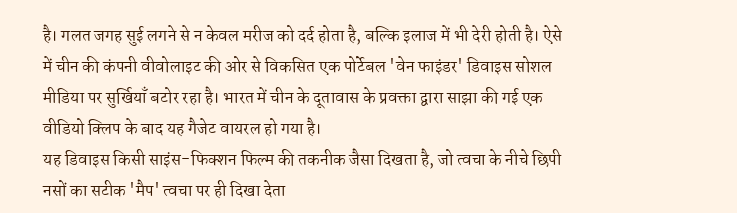है। गलत जगह सुई लगने से न केवल मरीज को दर्द होता है, बल्कि इलाज में भी देरी होती है। ऐसे में चीन की कंपनी वीवोलाइट की ओर से विकसित एक पोर्टेबल 'वेन फाइंडर' डिवाइस सोशल मीडिया पर सुर्खियाँ बटोर रहा है। भारत में चीन के दूतावास के प्रवक्ता द्वारा साझा की गई एक वीडियो क्लिप के बाद यह गैजेट वायरल हो गया है।
यह डिवाइस किसी साइंस-फिक्शन फिल्म की तकनीक जैसा दिखता है, जो त्वचा के नीचे छिपी नसों का सटीक 'मैप' त्वचा पर ही दिखा देता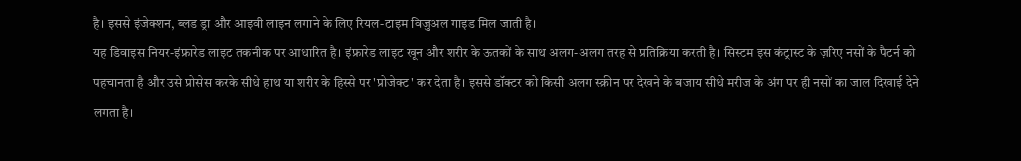है। इससे इंजेक्शन, ब्लड ड्रा और आइवी लाइन लगाने के लिए रियल-टाइम विजुअल गाइड मिल जाती है।
यह डिवाइस नियर-इंफ्रारेड लाइट तकनीक पर आधारित है। इंफ्रारेड लाइट खून और शरीर के ऊतकों के साथ अलग-अलग तरह से प्रतिक्रिया करती है। सिस्टम इस कंट्रास्ट के ज़रिए नसों के पैटर्न को पहचानता है और उसे प्रोसेस करके सीधे हाथ या शरीर के हिस्से पर 'प्रोजेक्ट' कर देता है। इससे डॉक्टर को किसी अलग स्क्रीन पर देखने के बजाय सीधे मरीज के अंग पर ही नसों का जाल दिखाई देने लगता है।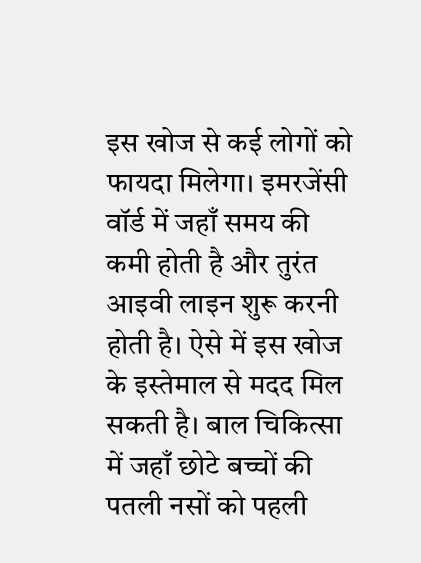इस खोज से कई लोगों को फायदा मिलेगा। इमरजेंसी वॉर्ड में जहाँ समय की कमी होती है और तुरंत आइवी लाइन शुरू करनी होती है। ऐसे में इस खोज के इस्तेमाल से मदद मिल सकती है। बाल चिकित्सा में जहाँ छोटे बच्चों की पतली नसों को पहली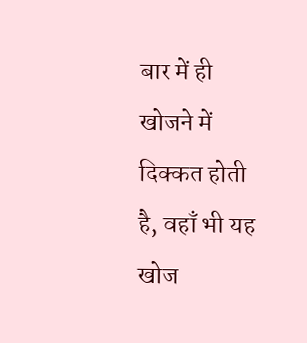बार में ही खोजने में दिक्कत होती है, वहाँ भी यह खोज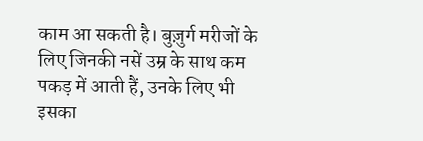काम आ सकती है। बुज़ुर्ग मरीजों के लिए जिनकी नसें उम्र के साथ कम पकड़ में आती हैं, उनके लिए भी इसका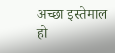अच्छा इस्तेमाल हो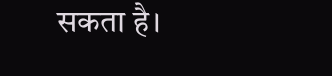सकता है।